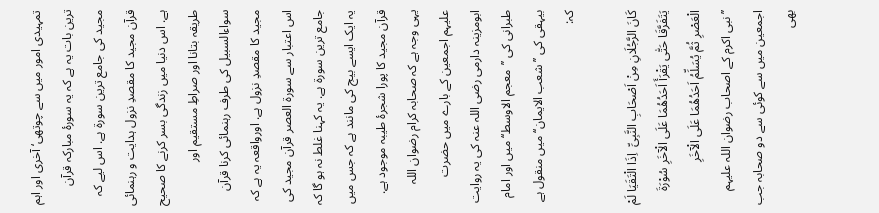تمہیدی امور میں سے چوتھی‘ آخری اور اہم ترین بات یہ ہے کہ یہ سورۂ مبارکہ قرآن مجید کی جامع ترین سورۃ ہے. اس لیے کہ قرآن مجید کا مقصدِ نزول ہدایت و رہنمائی ہے. اس دنیا میں زندگی بسر کرنے کا صحیح طریقہ بتانا اور صراطِ مستقیم اور سواءالسبیل کی طرف رہنمائی کرنا قرآن مجید کا مقصدِ نزول ہے. اورواقعہ یہ ہے کہ اس اعتبار سے سورۃ العصر قرآن مجید کی جامع ترین سورۃ ہے. یہ کہنا غلط نہ ہو گا کہ یہ ایک ایسے بیج کی مانند ہے کہ جس میں قرآن مجید کا پورا شجرۂ طیبہ موجود ہے. یہی وجہ ہے کہ صحابہ کرام رضوان اللہ علیہم اجمعین کے بارے میں حضرت ابومزینہ دارمی رضی اللہ عنہ کی یہ روایت طبرانی کی ’’معجم الاوسط‘‘ میں اور امام بیہقی کی ’’شعب الایمان‘‘ میں منقول ہے کہ:

کَانَ الرَّجُلَانِ مِنْ اَصْحَابِ النَّبِیِّ  اِذَا الْتَقَیَا لَمْ یَتَفَرَّقَا حَتّٰی یَقْرَأَ اَحَدُھُمَا عَلَی الْآخَرِ سُوْرَۃَ الْعَصْرِ ثُمَّ یُسَلِّمُ اَحَدُھُمَا عَلَی الْآخَرِ
’’نبی اکرم کے اصحاب رضوان اللہ علیہم اجمعین میں سے کوئی سے دو صحابہ جب بھی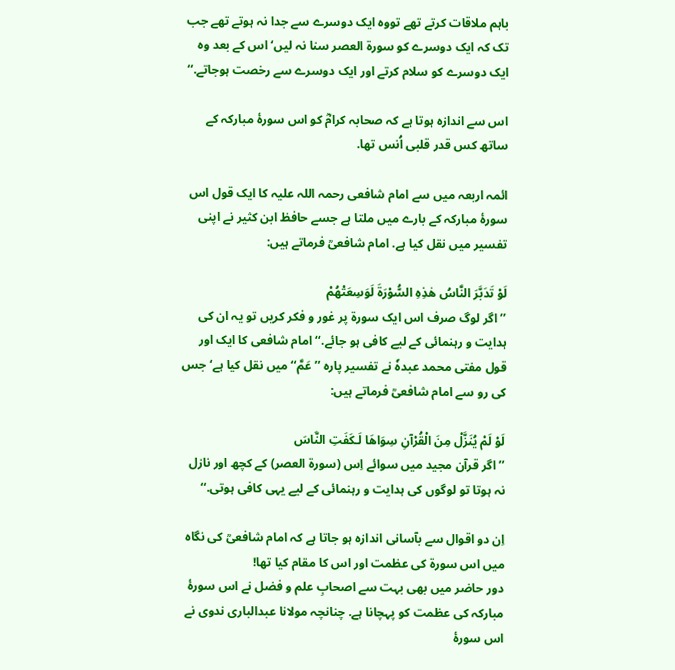باہم ملاقات کرتے تھے تووہ ایک دوسرے سے جدا نہ ہوتے تھے جب تک کہ ایک دوسرے کو سورۃ العصر سنا نہ لیں‘ اس کے بعد وہ ایک دوسرے کو سلام کرتے اور ایک دوسرے سے رخصت ہوجاتے.‘‘

اس سے اندازہ ہوتا ہے کہ صحابہ کرامؓ کو اس سورۂ مبارکہ کے ساتھ کس قدر قلبی اُنس تھا.

ائمہ اربعہ میں سے امام شافعی رحمہ اللہ علیہ کا ایک قول اس سورۂ مبارکہ کے بارے میں ملتا ہے جسے حافظ ابن کثیر نے اپنی تفسیر میں نقل کیا ہے. امام شافعیؒ فرماتے ہیں:

لَوْ تَدَبَّرَ النَّاسُ ھٰذِہِ السُّوْرَۃَ لَوَسِعَتْھُمْ
’’اگر لوگ صرف اس ایک سورۃ پر غور و فکر کریں تو یہ ان کی ہدایت و رہنمائی کے لیے کافی ہو جائے.‘‘ امام شافعی کا ایک اور قول مفتی محمد عبدہٗ نے تفسیر پارہ ’’عَمَّ‘‘ میں نقل کیا ہے‘ جس کی رو سے امام شافعیؒ فرماتے ہیں:

لَوْ لَمْ یُنَزَّلْ مِنَ الْقُرْآنِ سِوَاھَا لَـکَفَتِ النَّاسَ
’’اگر قرآن مجید میں سوائے اِس (سورۃ العصر) کے کچھ اور نازل نہ ہوتا تو لوگوں کی ہدایت و رہنمائی کے لیے یہی کافی ہوتی.‘‘

اِن دو اقوال سے بآسانی اندازہ ہو جاتا ہے کہ امام شافعیؒ کی نگاہ میں اس سورۃ کی عظمت اور اس کا مقام کیا تھا!
دور حاضر میں بھی بہت سے اصحابِ علم و فضل نے اس سورۂ مبارکہ کی عظمت کو پہچانا ہے. چنانچہ مولانا عبدالباری ندوی نے اس سورۂ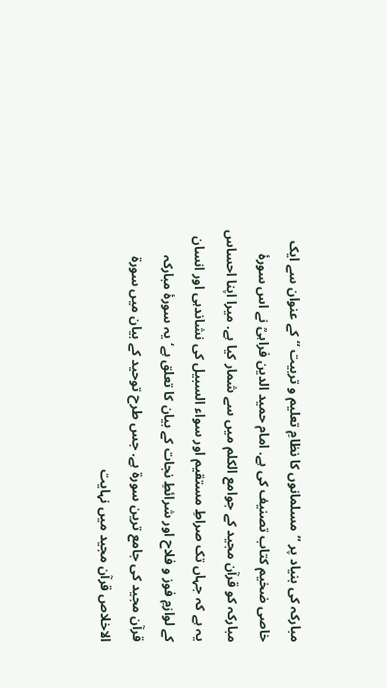مبارکہ کی بنیاد پر ’’مسلمانوں کا نظامِ تعلیم و تربیت ‘‘کے عنوان سے ایک خاصی ضخیم کتاب تصنیف کی ہے. امام حمید الدین فراہیؒ نے اس سورۂ مبارکہ کو قرآن مجید کے جوامع الکلم میں سے شمار کیا ہے. میرا اپنا احساس یہ ہے کہ جہاں تک صراطِ مستقیم اور سواء السبیل کی نشاندہی اور انسان کے لوازمِ فوز و فلاح اور شرائطِ نجات کے بیان کا تعلق ہے‘ یہ سورۂ مبارکہ قرآن مجید کی جامع ترین سورۃ ہے. جس طرح توحید کے بیان میں سورۃ الاخلاص قرآن مجید میں نہایت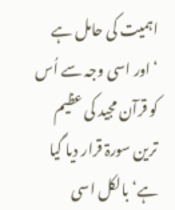اہمیت کی حامل ہے ‘اور اسی وجہ سے اُس کو قرآن مجید کی عظیم ترین سورۃ قرار دیا گیا ہے‘ بالکل اسی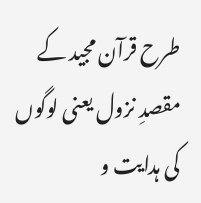طرح قرآن مجید کے مقصدِ نزول یعنی لوگوں کی ہدایت و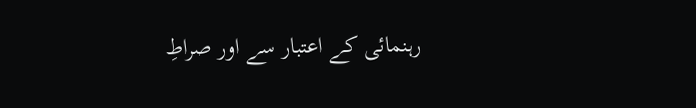رہنمائی کے اعتبار سے اور صراطِ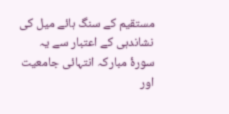مستقیم کے سنگ ہائے میل کی نشاندہی کے اعتبار سے یہ سورۂ مبارکہ انتہائی جامعیت اور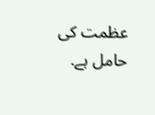عظمت کی حامل ہے.